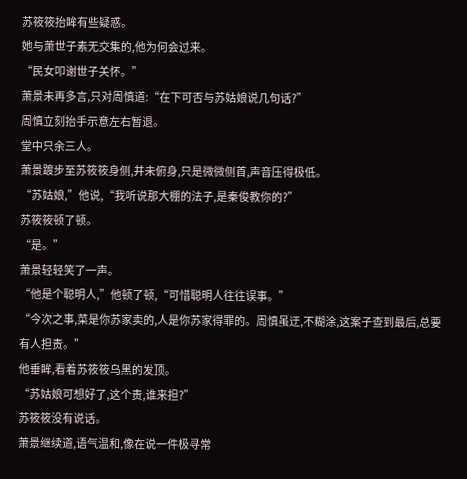苏筱筱抬眸有些疑惑。
她与萧世子素无交集的,他为何会过来。
“民女叩谢世子关怀。”
萧景未再多言,只对周慎道:“在下可否与苏姑娘说几句话?”
周慎立刻抬手示意左右暂退。
堂中只余三人。
萧景踱步至苏筱筱身侧,并未俯身,只是微微侧首,声音压得极低。
“苏姑娘,”他说,“我听说那大棚的法子,是秦俊教你的?”
苏筱筱顿了顿。
“是。”
萧景轻轻笑了一声。
“他是个聪明人,”他顿了顿,“可惜聪明人往往误事。”
“今次之事,菜是你苏家卖的,人是你苏家得罪的。周慎虽迂,不糊涂,这案子查到最后,总要有人担责。”
他垂眸,看着苏筱筱乌黑的发顶。
“苏姑娘可想好了,这个责,谁来担?”
苏筱筱没有说话。
萧景继续道,语气温和,像在说一件极寻常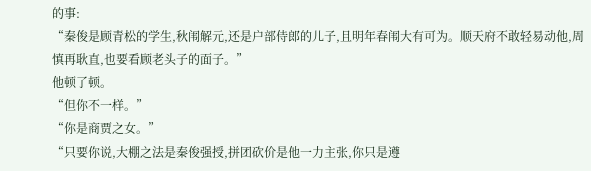的事:
“秦俊是顾青松的学生,秋闱解元,还是户部侍郎的儿子,且明年春闱大有可为。顺天府不敢轻易动他,周慎再耿直,也要看顾老头子的面子。”
他顿了顿。
“但你不一样。”
“你是商贾之女。”
“只要你说,大棚之法是秦俊强授,拼团砍价是他一力主张,你只是遵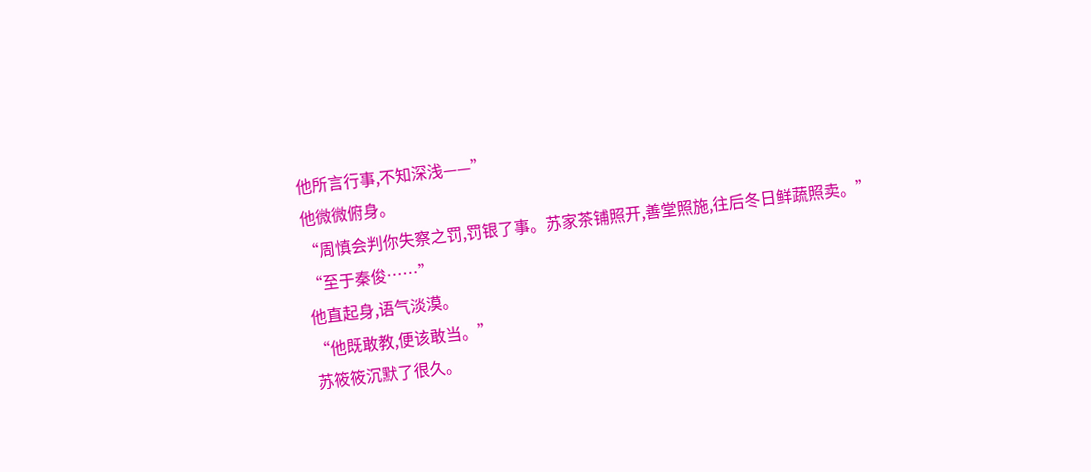他所言行事,不知深浅——”
他微微俯身。
“周慎会判你失察之罚,罚银了事。苏家茶铺照开,善堂照施,往后冬日鲜蔬照卖。”
“至于秦俊……”
他直起身,语气淡漠。
“他既敢教,便该敢当。”
苏筱筱沉默了很久。